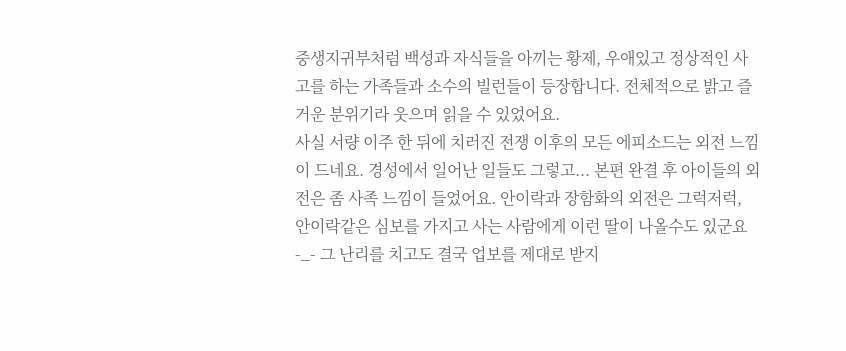중생지귀부처럼 백성과 자식들을 아끼는 황제, 우애있고 정상적인 사고를 하는 가족들과 소수의 빌런들이 등장합니다. 전체적으로 밝고 즐거운 분위기라 웃으며 읽을 수 있었어요.
사실 서량 이주 한 뒤에 치러진 전쟁 이후의 모든 에피소드는 외전 느낌이 드네요. 경성에서 일어난 일들도 그렇고... 본편 완결 후 아이들의 외전은 좀 사족 느낌이 들었어요. 안이락과 장함화의 외전은 그럭저럭, 안이락같은 심보를 가지고 사는 사람에게 이런 딸이 나올수도 있군요 -_- 그 난리를 치고도 결국 업보를 제대로 받지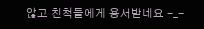않고 친척들에게 용서받네요 -_-